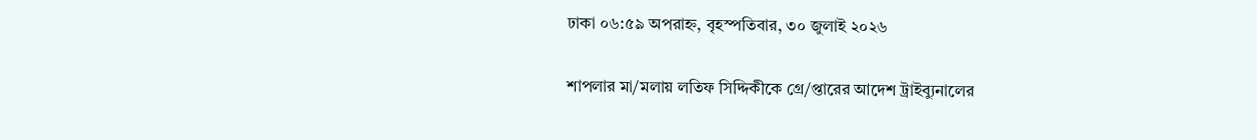ঢাকা ০৬:৫৯ অপরাহ্ন, বৃহস্পতিবার, ৩০ জুলাই ২০২৬

শাপলার মা/মলায় লতিফ সিদ্দিকীকে গ্রে/প্তারের আদেশ ট্রাইব্যুনালের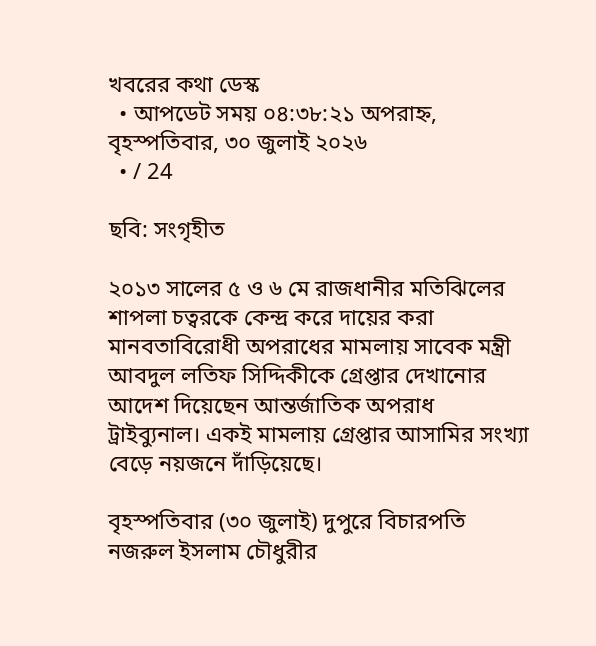খবরের কথা ডেস্ক
  • আপডেট সময় ০৪:৩৮:২১ অপরাহ্ন, বৃহস্পতিবার, ৩০ জুলাই ২০২৬
  • / 24

ছবি: সংগৃহীত

২০১৩ সালের ৫ ও ৬ মে রাজধানীর মতিঝিলের শাপলা চত্বরকে কেন্দ্র করে দায়ের করা মানবতাবিরোধী অপরাধের মামলায় সাবেক মন্ত্রী আবদুল লতিফ সিদ্দিকীকে গ্রেপ্তার দেখানোর আদেশ দিয়েছেন আন্তর্জাতিক অপরাধ ট্রাইব্যুনাল। একই মামলায় গ্রেপ্তার আসামির সংখ্যা বেড়ে নয়জনে দাঁড়িয়েছে।

বৃহস্পতিবার (৩০ জুলাই) দুপুরে বিচারপতি নজরুল ইসলাম চৌধুরীর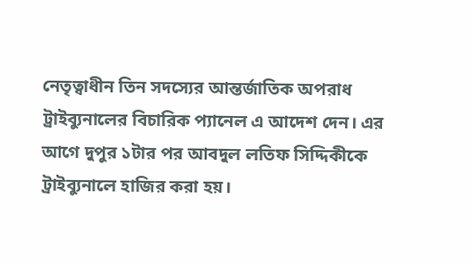নেতৃত্বাধীন তিন সদস্যের আন্তর্জাতিক অপরাধ ট্রাইব্যুনালের বিচারিক প্যানেল এ আদেশ দেন। এর আগে দুপুর ১টার পর আবদুল লতিফ সিদ্দিকীকে ট্রাইব্যুনালে হাজির করা হয়।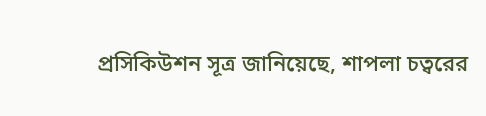প্রসিকিউশন সূত্র জানিয়েছে, শাপলা চত্বরের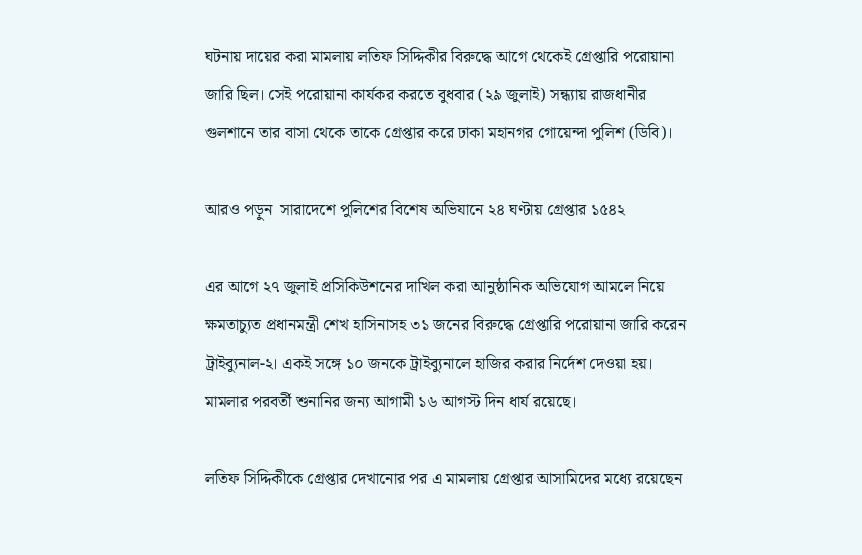ঘটনায় দায়ের করা মামলায় লতিফ সিদ্দিকীর বিরুদ্ধে আগে থেকেই গ্রেপ্তারি পরোয়ানা জারি ছিল। সেই পরোয়ানা কার্যকর করতে বুধবার (২৯ জুলাই) সন্ধ্যায় রাজধানীর গুলশানে তার বাসা থেকে তাকে গ্রেপ্তার করে ঢাকা মহানগর গোয়েন্দা পুলিশ (ডিবি)।

আরও পড়ুন  সারাদেশে পুলিশের বিশেষ অভিযানে ২৪ ঘণ্টায় গ্রেপ্তার ১৫৪২

এর আগে ২৭ জুলাই প্রসিকিউশনের দাখিল করা আনুষ্ঠানিক অভিযোগ আমলে নিয়ে ক্ষমতাচ্যুত প্রধানমন্ত্রী শেখ হাসিনাসহ ৩১ জনের বিরুদ্ধে গ্রেপ্তারি পরোয়ানা জারি করেন ট্রাইব্যুনাল-২। একই সঙ্গে ১০ জনকে ট্রাইব্যুনালে হাজির করার নির্দেশ দেওয়া হয়। মামলার পরবর্তী শুনানির জন্য আগামী ১৬ আগস্ট দিন ধার্য রয়েছে।

লতিফ সিদ্দিকীকে গ্রেপ্তার দেখানোর পর এ মামলায় গ্রেপ্তার আসামিদের মধ্যে রয়েছেন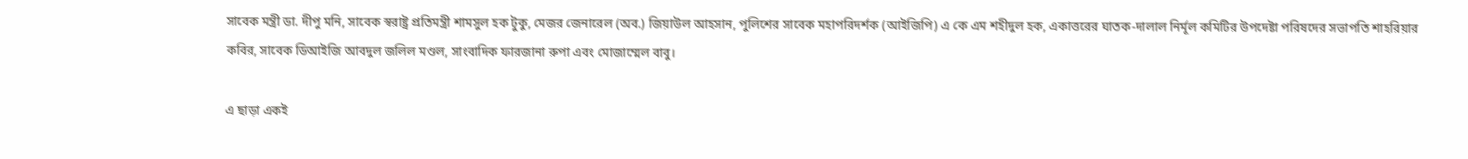সাবেক মন্ত্রী ডা. দীপু মনি, সাবেক স্বরাষ্ট্র প্রতিমন্ত্রী শামসুল হক টুকু, মেজর জেনারেল (অব.) জিয়াউল আহসান, পুলিশের সাবেক মহাপরিদর্শক (আইজিপি) এ কে এম শহীদুল হক, একাত্তরের ঘাতক-দালাল নির্মূল কমিটির উপদেষ্টা পরিষদের সভাপতি শাহরিয়ার কবির, সাবেক ডিআইজি আবদুল জলিল মণ্ডল, সাংবাদিক ফারজানা রুপা এবং মোজাম্মেল বাবু।

এ ছাড়া একই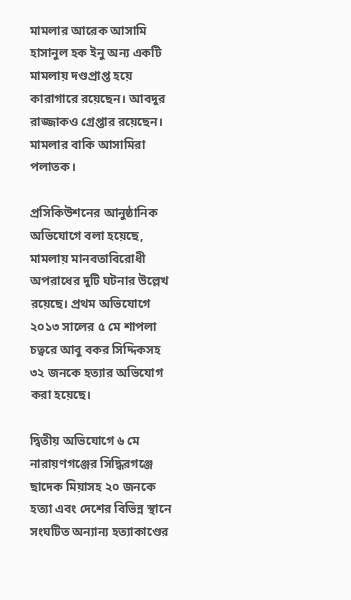মামলার আরেক আসামি হাসানুল হক ইনু অন্য একটি মামলায় দণ্ডপ্রাপ্ত হয়ে কারাগারে রয়েছেন। আবদুর রাজ্জাকও গ্রেপ্তার রয়েছেন। মামলার বাকি আসামিরা পলাতক।

প্রসিকিউশনের আনুষ্ঠানিক অভিযোগে বলা হয়েছে, মামলায় মানবতাবিরোধী অপরাধের দুটি ঘটনার উল্লেখ রয়েছে। প্রথম অভিযোগে ২০১৩ সালের ৫ মে শাপলা চত্বরে আবু বকর সিদ্দিকসহ ৩২ জনকে হত্যার অভিযোগ করা হয়েছে।

দ্বিতীয় অভিযোগে ৬ মে নারায়ণগঞ্জের সিদ্ধিরগঞ্জে ছাদেক মিয়াসহ ২০ জনকে হত্যা এবং দেশের বিভিন্ন স্থানে সংঘটিত অন্যান্য হত্যাকাণ্ডের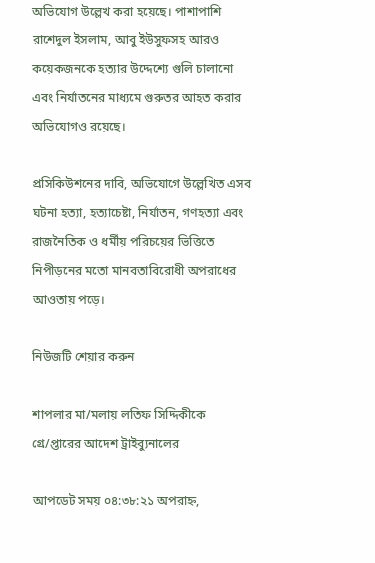অভিযোগ উল্লেখ করা হয়েছে। পাশাপাশি রাশেদুল ইসলাম, আবু ইউসুফসহ আরও কয়েকজনকে হত্যার উদ্দেশ্যে গুলি চালানো এবং নির্যাতনের মাধ্যমে গুরুতর আহত করার অভিযোগও রয়েছে।

প্রসিকিউশনের দাবি, অভিযোগে উল্লেখিত এসব ঘটনা হত্যা, হত্যাচেষ্টা, নির্যাতন, গণহত্যা এবং রাজনৈতিক ও ধর্মীয় পরিচয়ের ভিত্তিতে নিপীড়নের মতো মানবতাবিরোধী অপরাধের আওতায় পড়ে।

নিউজটি শেয়ার করুন

শাপলার মা/মলায় লতিফ সিদ্দিকীকে গ্রে/প্তারের আদেশ ট্রাইব্যুনালের

আপডেট সময় ০৪:৩৮:২১ অপরাহ্ন,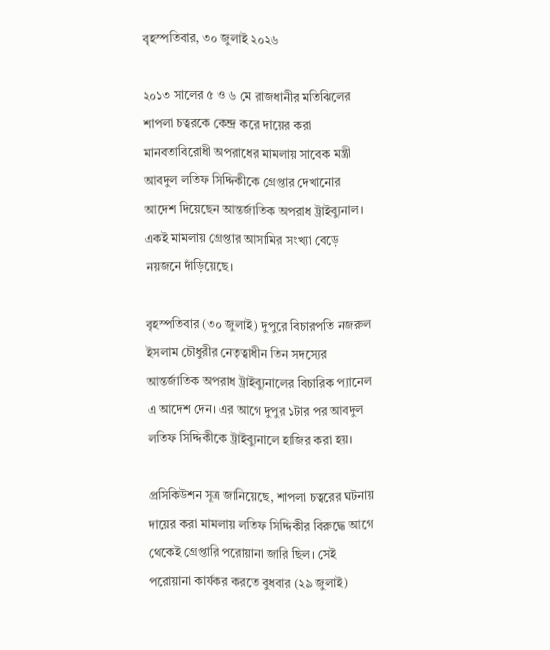বৃহস্পতিবার, ৩০ জুলাই ২০২৬

২০১৩ সালের ৫ ও ৬ মে রাজধানীর মতিঝিলের শাপলা চত্বরকে কেন্দ্র করে দায়ের করা মানবতাবিরোধী অপরাধের মামলায় সাবেক মন্ত্রী আবদুল লতিফ সিদ্দিকীকে গ্রেপ্তার দেখানোর আদেশ দিয়েছেন আন্তর্জাতিক অপরাধ ট্রাইব্যুনাল। একই মামলায় গ্রেপ্তার আসামির সংখ্যা বেড়ে নয়জনে দাঁড়িয়েছে।

বৃহস্পতিবার (৩০ জুলাই) দুপুরে বিচারপতি নজরুল ইসলাম চৌধুরীর নেতৃত্বাধীন তিন সদস্যের আন্তর্জাতিক অপরাধ ট্রাইব্যুনালের বিচারিক প্যানেল এ আদেশ দেন। এর আগে দুপুর ১টার পর আবদুল লতিফ সিদ্দিকীকে ট্রাইব্যুনালে হাজির করা হয়।

প্রসিকিউশন সূত্র জানিয়েছে, শাপলা চত্বরের ঘটনায় দায়ের করা মামলায় লতিফ সিদ্দিকীর বিরুদ্ধে আগে থেকেই গ্রেপ্তারি পরোয়ানা জারি ছিল। সেই পরোয়ানা কার্যকর করতে বুধবার (২৯ জুলাই)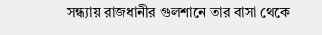সন্ধ্যায় রাজধানীর গুলশানে তার বাসা থেকে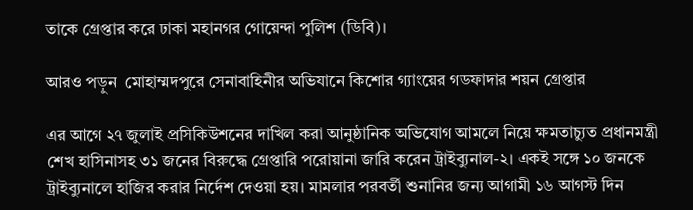তাকে গ্রেপ্তার করে ঢাকা মহানগর গোয়েন্দা পুলিশ (ডিবি)।

আরও পড়ুন  মোহাম্মদপুরে সেনাবাহিনীর অভিযানে কিশোর গ্যাংয়ের গডফাদার শয়ন গ্রেপ্তার

এর আগে ২৭ জুলাই প্রসিকিউশনের দাখিল করা আনুষ্ঠানিক অভিযোগ আমলে নিয়ে ক্ষমতাচ্যুত প্রধানমন্ত্রী শেখ হাসিনাসহ ৩১ জনের বিরুদ্ধে গ্রেপ্তারি পরোয়ানা জারি করেন ট্রাইব্যুনাল-২। একই সঙ্গে ১০ জনকে ট্রাইব্যুনালে হাজির করার নির্দেশ দেওয়া হয়। মামলার পরবর্তী শুনানির জন্য আগামী ১৬ আগস্ট দিন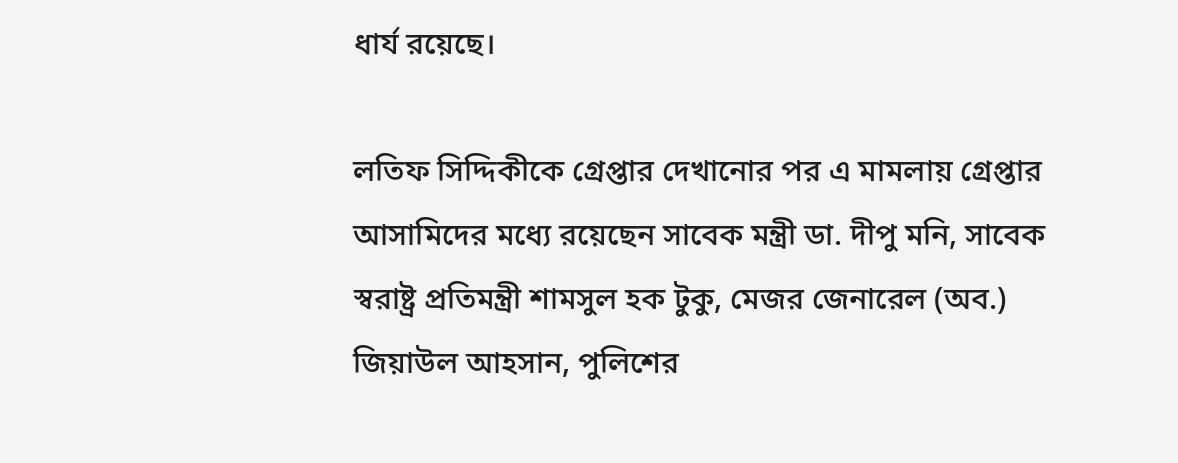ধার্য রয়েছে।

লতিফ সিদ্দিকীকে গ্রেপ্তার দেখানোর পর এ মামলায় গ্রেপ্তার আসামিদের মধ্যে রয়েছেন সাবেক মন্ত্রী ডা. দীপু মনি, সাবেক স্বরাষ্ট্র প্রতিমন্ত্রী শামসুল হক টুকু, মেজর জেনারেল (অব.) জিয়াউল আহসান, পুলিশের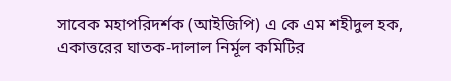সাবেক মহাপরিদর্শক (আইজিপি) এ কে এম শহীদুল হক, একাত্তরের ঘাতক-দালাল নির্মূল কমিটির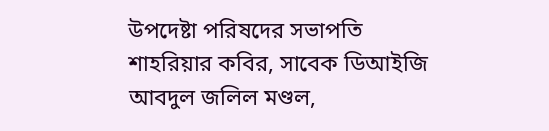উপদেষ্টা পরিষদের সভাপতি শাহরিয়ার কবির, সাবেক ডিআইজি আবদুল জলিল মণ্ডল,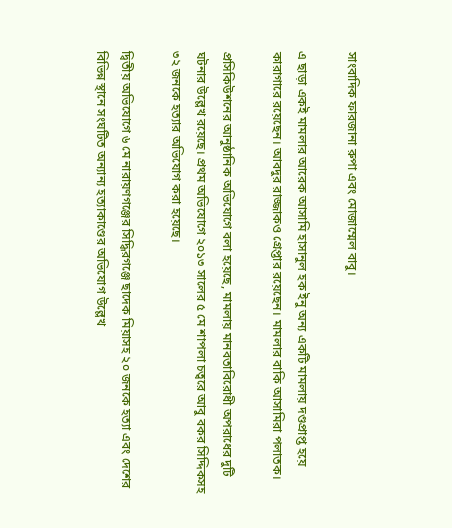সাংবাদিক ফারজানা রুপা এবং মোজাম্মেল বাবু।

এ ছাড়া একই মামলার আরেক আসামি হাসানুল হক ইনু অন্য একটি মামলায় দণ্ডপ্রাপ্ত হয়ে কারাগারে রয়েছেন। আবদুর রাজ্জাকও গ্রেপ্তার রয়েছেন। মামলার বাকি আসামিরা পলাতক।

প্রসিকিউশনের আনুষ্ঠানিক অভিযোগে বলা হয়েছে, মামলায় মানবতাবিরোধী অপরাধের দুটি ঘটনার উল্লেখ রয়েছে। প্রথম অভিযোগে ২০১৩ সালের ৫ মে শাপলা চত্বরে আবু বকর সিদ্দিকসহ ৩২ জনকে হত্যার অভিযোগ করা হয়েছে।

দ্বিতীয় অভিযোগে ৬ মে নারায়ণগঞ্জের সিদ্ধিরগঞ্জে ছাদেক মিয়াসহ ২০ জনকে হত্যা এবং দেশের বিভিন্ন স্থানে সংঘটিত অন্যান্য হত্যাকাণ্ডের অভিযোগ উল্লেখ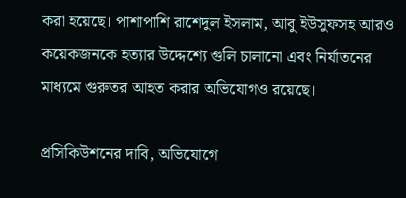করা হয়েছে। পাশাপাশি রাশেদুল ইসলাম, আবু ইউসুফসহ আরও কয়েকজনকে হত্যার উদ্দেশ্যে গুলি চালানো এবং নির্যাতনের মাধ্যমে গুরুতর আহত করার অভিযোগও রয়েছে।

প্রসিকিউশনের দাবি, অভিযোগে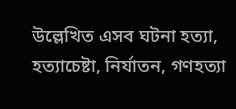উল্লেখিত এসব ঘটনা হত্যা, হত্যাচেষ্টা, নির্যাতন, গণহত্যা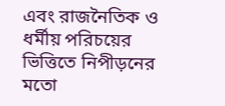এবং রাজনৈতিক ও ধর্মীয় পরিচয়ের ভিত্তিতে নিপীড়নের মতো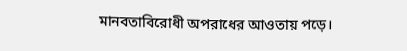মানবতাবিরোধী অপরাধের আওতায় পড়ে।